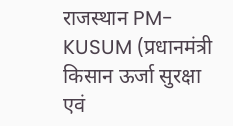राजस्थान PM-KUSUM (प्रधानमंत्री किसान ऊर्जा सुरक्षा एवं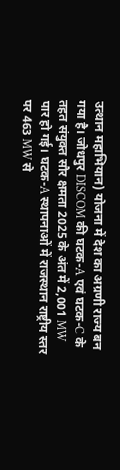उत्थान महाभियान) योजना में देश का अग्रणी राज्य बन गया है। जोधपुर DISCOM की घटक-A एवं घटक-C के तहत संयुक्त सौर क्षमता 2025 के अंत में 2,001 MW पार हो गई। घटक-A स्थापनाओं में राजस्थान राष्ट्रीय स्तर पर 463 MW से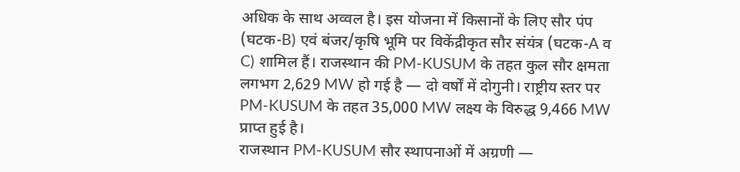अधिक के साथ अव्वल है। इस योजना में किसानों के लिए सौर पंप (घटक-B) एवं बंजर/कृषि भूमि पर विकेंद्रीकृत सौर संयंत्र (घटक-A व C) शामिल हैं। राजस्थान की PM-KUSUM के तहत कुल सौर क्षमता लगभग 2,629 MW हो गई है — दो वर्षों में दोगुनी। राष्ट्रीय स्तर पर PM-KUSUM के तहत 35,000 MW लक्ष्य के विरुद्ध 9,466 MW प्राप्त हुई है।
राजस्थान PM-KUSUM सौर स्थापनाओं में अग्रणी —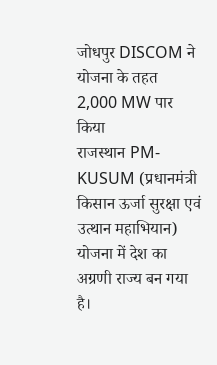जोधपुर DISCOM ने योजना के तहत 2,000 MW पार किया
राजस्थान PM-KUSUM (प्रधानमंत्री किसान ऊर्जा सुरक्षा एवं उत्थान महाभियान) योजना में देश का अग्रणी राज्य बन गया है।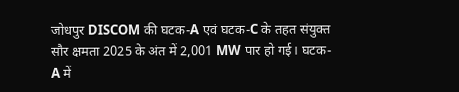जोधपुर DISCOM की घटक-A एवं घटक-C के तहत संयुक्त सौर क्षमता 2025 के अंत में 2,001 MW पार हो गई। घटक-A में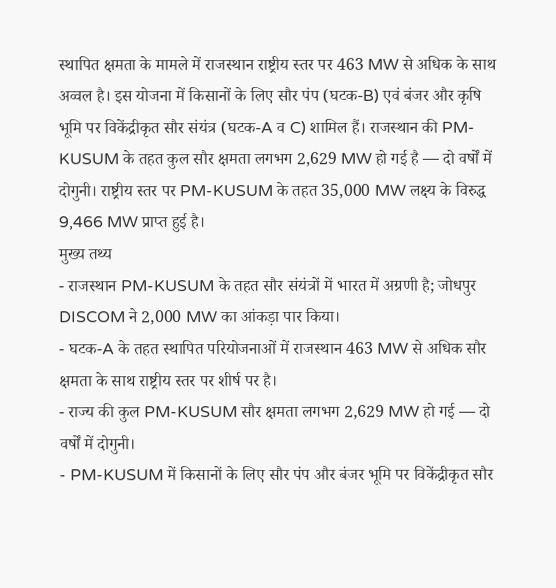स्थापित क्षमता के मामले में राजस्थान राष्ट्रीय स्तर पर 463 MW से अधिक के साथ अव्वल है। इस योजना में किसानों के लिए सौर पंप (घटक-B) एवं बंजर और कृषि भूमि पर विकेंद्रीकृत सौर संयंत्र (घटक-A व C) शामिल हैं। राजस्थान की PM-KUSUM के तहत कुल सौर क्षमता लगभग 2,629 MW हो गई है — दो वर्षों में दोगुनी। राष्ट्रीय स्तर पर PM-KUSUM के तहत 35,000 MW लक्ष्य के विरुद्ध 9,466 MW प्राप्त हुई है।
मुख्य तथ्य
- राजस्थान PM-KUSUM के तहत सौर संयंत्रों में भारत में अग्रणी है; जोधपुर DISCOM ने 2,000 MW का आंकड़ा पार किया।
- घटक-A के तहत स्थापित परियोजनाओं में राजस्थान 463 MW से अधिक सौर क्षमता के साथ राष्ट्रीय स्तर पर शीर्ष पर है।
- राज्य की कुल PM-KUSUM सौर क्षमता लगभग 2,629 MW हो गई — दो वर्षों में दोगुनी।
- PM-KUSUM में किसानों के लिए सौर पंप और बंजर भूमि पर विकेंद्रीकृत सौर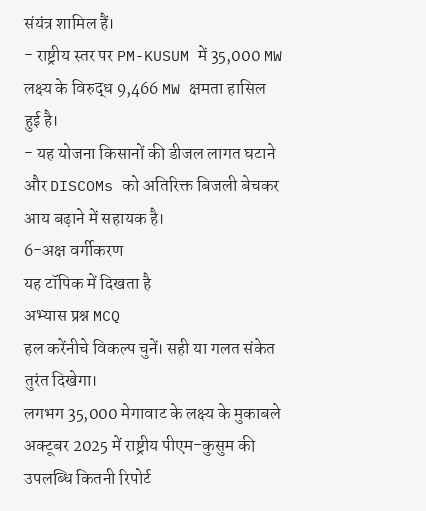संयंत्र शामिल हैं।
- राष्ट्रीय स्तर पर PM-KUSUM में 35,000 MW लक्ष्य के विरुद्ध 9,466 MW क्षमता हासिल हुई है।
- यह योजना किसानों की डीजल लागत घटाने और DISCOMs को अतिरिक्त बिजली बेचकर आय बढ़ाने में सहायक है।
6-अक्ष वर्गीकरण
यह टॉपिक में दिखता है
अभ्यास प्रश्न MCQ
हल करेंनीचे विकल्प चुनें। सही या गलत संकेत तुरंत दिखेगा।
लगभग 35,000 मेगावाट के लक्ष्य के मुकाबले अक्टूबर 2025 में राष्ट्रीय पीएम-कुसुम की उपलब्धि कितनी रिपोर्ट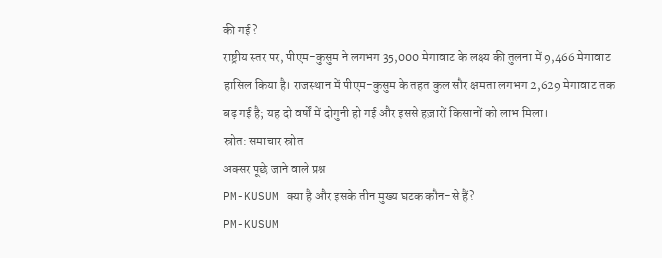की गई?
राष्ट्रीय स्तर पर, पीएम-कुसुम ने लगभग 35,000 मेगावाट के लक्ष्य की तुलना में 9,466 मेगावाट हासिल किया है। राजस्थान में पीएम-कुसुम के तहत कुल सौर क्षमता लगभग 2,629 मेगावाट तक बढ़ गई है; यह दो वर्षों में दोगुनी हो गई और इससे हज़ारों किसानों को लाभ मिला।
स्रोत: समाचार स्रोत
अक्सर पूछे जाने वाले प्रश्न
PM-KUSUM क्या है और इसके तीन मुख्य घटक कौन-से हैं?
PM-KUSUM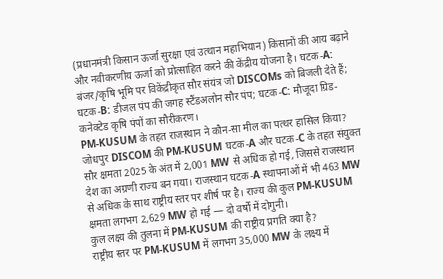(प्रधानमंत्री किसान ऊर्जा सुरक्षा एवं उत्थान महाभियान) किसानों की आय बढ़ाने और नवीकरणीय ऊर्जा को प्रोत्साहित करने की केंद्रीय योजना है। घटक-A: बंजर/कृषि भूमि पर विकेंद्रीकृत सौर संयंत्र जो DISCOMs को बिजली देते हैं; घटक-B: डीजल पंप की जगह स्टैंडअलोन सौर पंप; घटक-C: मौजूदा ग्रिड-कनेक्टेड कृषि पंपों का सौरीकरण।
PM-KUSUM के तहत राजस्थान ने कौन-सा मील का पत्थर हासिल किया?
जोधपुर DISCOM की PM-KUSUM घटक-A और घटक-C के तहत संयुक्त सौर क्षमता 2025 के अंत में 2,001 MW से अधिक हो गई, जिससे राजस्थान देश का अग्रणी राज्य बन गया। राजस्थान घटक-A स्थापनाओं में भी 463 MW से अधिक के साथ राष्ट्रीय स्तर पर शीर्ष पर है। राज्य की कुल PM-KUSUM क्षमता लगभग 2,629 MW हो गई — दो वर्षों में दोगुनी।
कुल लक्ष्य की तुलना में PM-KUSUM की राष्ट्रीय प्रगति क्या है?
राष्ट्रीय स्तर पर PM-KUSUM में लगभग 35,000 MW के लक्ष्य में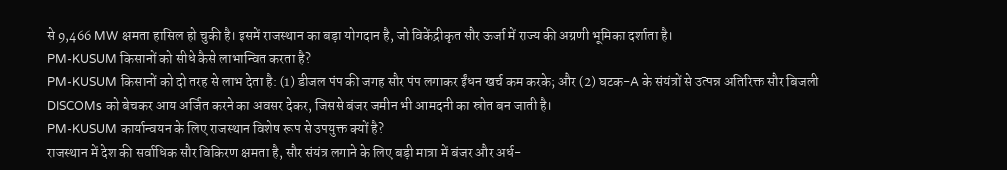से 9,466 MW क्षमता हासिल हो चुकी है। इसमें राजस्थान का बड़ा योगदान है, जो विकेंद्रीकृत सौर ऊर्जा में राज्य की अग्रणी भूमिका दर्शाता है।
PM-KUSUM किसानों को सीधे कैसे लाभान्वित करता है?
PM-KUSUM किसानों को दो तरह से लाभ देता है: (1) डीजल पंप की जगह सौर पंप लगाकर ईंधन खर्च कम करके; और (2) घटक-A के संयंत्रों से उत्पन्न अतिरिक्त सौर बिजली DISCOMs को बेचकर आय अर्जित करने का अवसर देकर, जिससे बंजर जमीन भी आमदनी का स्रोत बन जाती है।
PM-KUSUM कार्यान्वयन के लिए राजस्थान विशेष रूप से उपयुक्त क्यों है?
राजस्थान में देश की सर्वाधिक सौर विकिरण क्षमता है, सौर संयंत्र लगाने के लिए बड़ी मात्रा में बंजर और अर्ध-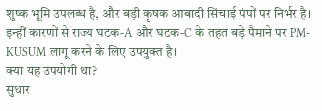शुष्क भूमि उपलब्ध है, और बड़ी कृषक आबादी सिंचाई पंपों पर निर्भर है। इन्हीं कारणों से राज्य घटक-A और घटक-C के तहत बड़े पैमाने पर PM-KUSUM लागू करने के लिए उपयुक्त है।
क्या यह उपयोगी था?
सुधार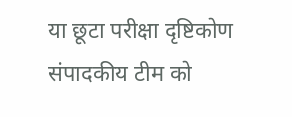या छूटा परीक्षा दृष्टिकोण संपादकीय टीम को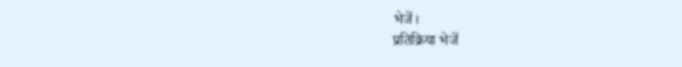भेजें।
प्रतिक्रिया भेजें